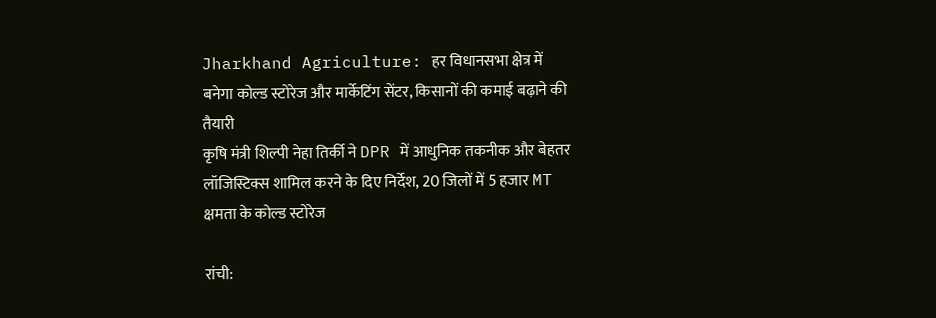Jharkhand Agriculture: हर विधानसभा क्षेत्र में बनेगा कोल्ड स्टोरेज और मार्केटिंग सेंटर, किसानों की कमाई बढ़ाने की तैयारी
कृषि मंत्री शिल्पी नेहा तिर्की ने DPR में आधुनिक तकनीक और बेहतर लॉजिस्टिक्स शामिल करने के दिए निर्देश, 20 जिलों में 5 हजार MT क्षमता के कोल्ड स्टोरेज

रांची: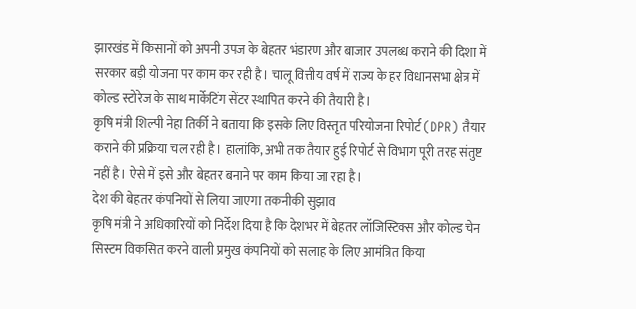झारखंड में किसानों को अपनी उपज के बेहतर भंडारण और बाजार उपलब्ध कराने की दिशा में सरकार बड़ी योजना पर काम कर रही है। चालू वित्तीय वर्ष में राज्य के हर विधानसभा क्षेत्र में कोल्ड स्टोरेज के साथ मार्केटिंग सेंटर स्थापित करने की तैयारी है।
कृषि मंत्री शिल्पी नेहा तिर्की ने बताया कि इसके लिए विस्तृत परियोजना रिपोर्ट (DPR) तैयार कराने की प्रक्रिया चल रही है। हालांकि, अभी तक तैयार हुई रिपोर्ट से विभाग पूरी तरह संतुष्ट नहीं है। ऐसे में इसे और बेहतर बनाने पर काम किया जा रहा है।
देश की बेहतर कंपनियों से लिया जाएगा तकनीकी सुझाव
कृषि मंत्री ने अधिकारियों को निर्देश दिया है कि देशभर में बेहतर लॉजिस्टिक्स और कोल्ड चेन सिस्टम विकसित करने वाली प्रमुख कंपनियों को सलाह के लिए आमंत्रित किया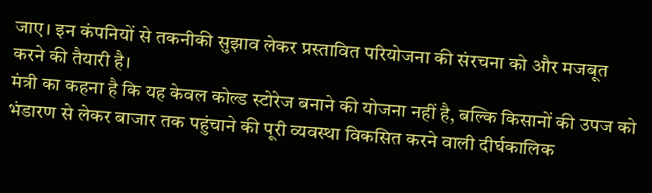जाए। इन कंपनियों से तकनीकी सुझाव लेकर प्रस्तावित परियोजना की संरचना को और मजबूत करने की तैयारी है।
मंत्री का कहना है कि यह केवल कोल्ड स्टोरेज बनाने की योजना नहीं है, बल्कि किसानों की उपज को भंडारण से लेकर बाजार तक पहुंचाने की पूरी व्यवस्था विकसित करने वाली दीर्घकालिक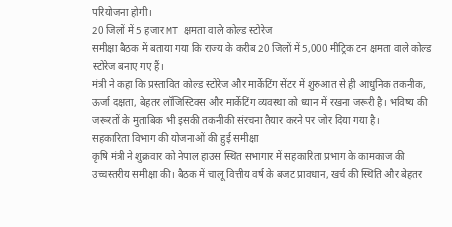परियोजना होगी।
20 जिलों में 5 हजार MT क्षमता वाले कोल्ड स्टोरेज
समीक्षा बैठक में बताया गया कि राज्य के करीब 20 जिलों में 5,000 मीट्रिक टन क्षमता वाले कोल्ड स्टोरेज बनाए गए हैं।
मंत्री ने कहा कि प्रस्तावित कोल्ड स्टोरेज और मार्केटिंग सेंटर में शुरुआत से ही आधुनिक तकनीक, ऊर्जा दक्षता, बेहतर लॉजिस्टिक्स और मार्केटिंग व्यवस्था को ध्यान में रखना जरूरी है। भविष्य की जरूरतों के मुताबिक भी इसकी तकनीकी संरचना तैयार करने पर जोर दिया गया है।
सहकारिता विभाग की योजनाओं की हुई समीक्षा
कृषि मंत्री ने शुक्रवार को नेपाल हाउस स्थित सभागार में सहकारिता प्रभाग के कामकाज की उच्चस्तरीय समीक्षा की। बैठक में चालू वित्तीय वर्ष के बजट प्रावधान, खर्च की स्थिति और बेहतर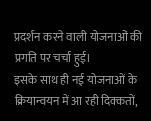प्रदर्शन करने वाली योजनाओं की प्रगति पर चर्चा हुई।
इसके साथ ही नई योजनाओं के क्रियान्वयन में आ रही दिक्कतों,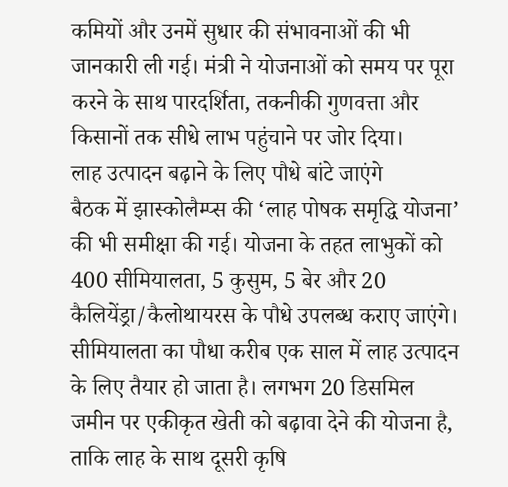कमियों और उनमें सुधार की संभावनाओं की भी जानकारी ली गई। मंत्री ने योजनाओं को समय पर पूरा करने के साथ पारदर्शिता, तकनीकी गुणवत्ता और किसानों तक सीधे लाभ पहुंचाने पर जोर दिया।
लाह उत्पादन बढ़ाने के लिए पौधे बांटे जाएंगे
बैठक में झास्कोलैम्प्स की ‘लाह पोषक समृद्धि योजना’ की भी समीक्षा की गई। योजना के तहत लाभुकों को 400 सीमियालता, 5 कुसुम, 5 बेर और 20 कैलियेंड्रा/कैलोथायरस के पौधे उपलब्ध कराए जाएंगे।
सीमियालता का पौधा करीब एक साल में लाह उत्पादन के लिए तैयार हो जाता है। लगभग 20 डिसमिल जमीन पर एकीकृत खेती को बढ़ावा देने की योजना है, ताकि लाह के साथ दूसरी कृषि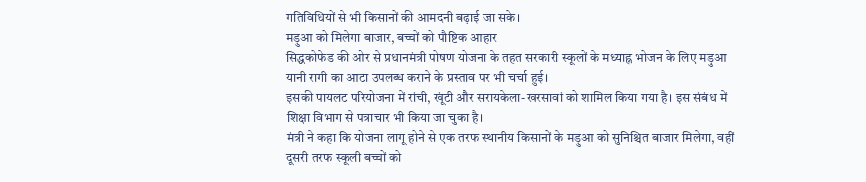गतिविधियों से भी किसानों की आमदनी बढ़ाई जा सके।
मड़ुआ को मिलेगा बाजार, बच्चों को पौष्टिक आहार
सिद्धकोफेड की ओर से प्रधानमंत्री पोषण योजना के तहत सरकारी स्कूलों के मध्याह्न भोजन के लिए मड़ुआ यानी रागी का आटा उपलब्ध कराने के प्रस्ताव पर भी चर्चा हुई।
इसकी पायलट परियोजना में रांची, खूंटी और सरायकेला-खरसावां को शामिल किया गया है। इस संबंध में शिक्षा विभाग से पत्राचार भी किया जा चुका है।
मंत्री ने कहा कि योजना लागू होने से एक तरफ स्थानीय किसानों के मड़ुआ को सुनिश्चित बाजार मिलेगा, वहीं दूसरी तरफ स्कूली बच्चों को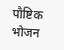पौष्टिक भोजन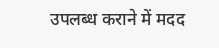उपलब्ध कराने में मदद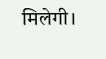मिलेगी।